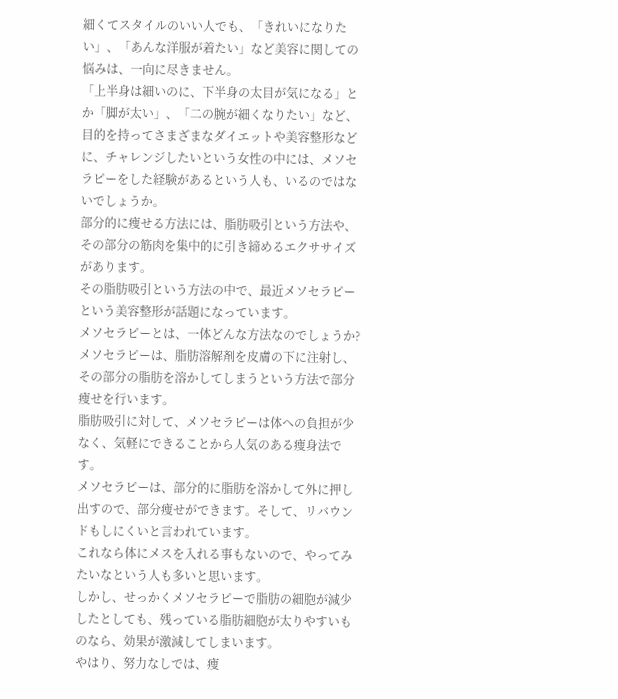細くてスタイルのいい人でも、「きれいになりたい」、「あんな洋服が着たい」など美容に関しての悩みは、一向に尽きません。
「上半身は細いのに、下半身の太目が気になる」とか「脚が太い」、「二の腕が細くなりたい」など、目的を持ってさまざまなダイエットや美容整形などに、チャレンジしたいという女性の中には、メソセラピーをした経験があるという人も、いるのではないでしょうか。
部分的に痩せる方法には、脂肪吸引という方法や、その部分の筋肉を集中的に引き締めるエクササイズがあります。
その脂肪吸引という方法の中で、最近メソセラピーという美容整形が話題になっています。
メソセラピーとは、一体どんな方法なのでしょうか?
メソセラピーは、脂肪溶解剤を皮膚の下に注射し、その部分の脂肪を溶かしてしまうという方法で部分痩せを行います。
脂肪吸引に対して、メソセラピーは体への負担が少なく、気軽にできることから人気のある痩身法です。
メソセラピーは、部分的に脂肪を溶かして外に押し出すので、部分痩せができます。そして、リバウンドもしにくいと言われています。
これなら体にメスを入れる事もないので、やってみたいなという人も多いと思います。
しかし、せっかくメソセラピーで脂肪の細胞が減少したとしても、残っている脂肪細胞が太りやすいものなら、効果が激減してしまいます。
やはり、努力なしでは、痩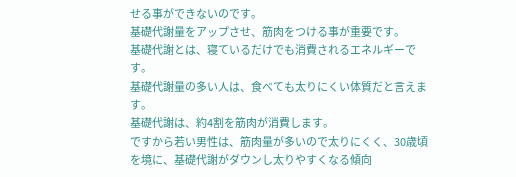せる事ができないのです。
基礎代謝量をアップさせ、筋肉をつける事が重要です。
基礎代謝とは、寝ているだけでも消費されるエネルギーです。
基礎代謝量の多い人は、食べても太りにくい体質だと言えます。
基礎代謝は、約4割を筋肉が消費します。
ですから若い男性は、筋肉量が多いので太りにくく、30歳頃を境に、基礎代謝がダウンし太りやすくなる傾向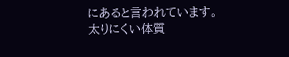にあると言われています。
太りにくい体質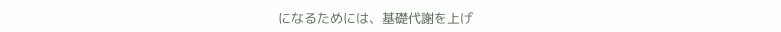になるためには、基礎代謝を上げ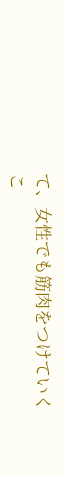て、女性でも筋肉をつけていくこ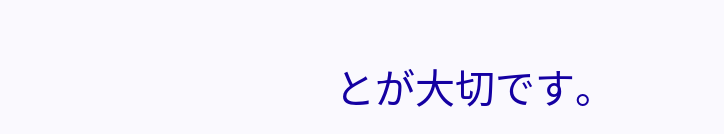とが大切です。